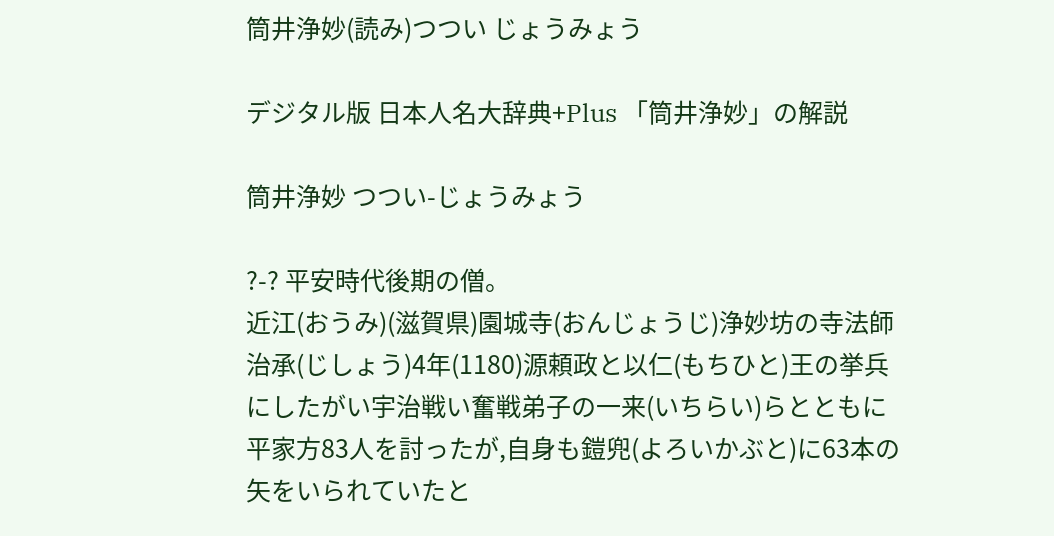筒井浄妙(読み)つつい じょうみょう

デジタル版 日本人名大辞典+Plus 「筒井浄妙」の解説

筒井浄妙 つつい-じょうみょう

?-? 平安時代後期の僧。
近江(おうみ)(滋賀県)園城寺(おんじょうじ)浄妙坊の寺法師治承(じしょう)4年(1180)源頼政と以仁(もちひと)王の挙兵にしたがい宇治戦い奮戦弟子の一来(いちらい)らとともに平家方83人を討ったが,自身も鎧兜(よろいかぶと)に63本の矢をいられていたと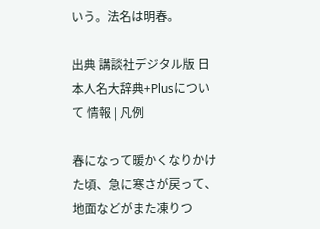いう。法名は明春。

出典 講談社デジタル版 日本人名大辞典+Plusについて 情報 | 凡例

春になって暖かくなりかけた頃、急に寒さが戻って、地面などがまた凍りつ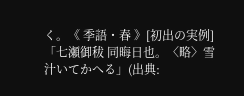く。《 季語・春 》[初出の実例]「七瀬御秡 同晦日也。〈略〉雪汁いてかへる」(出典: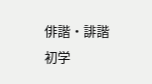俳諧・誹諧初学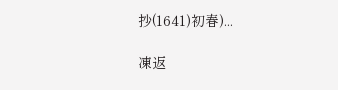抄(1641)初春)...

凍返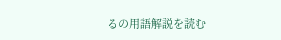るの用語解説を読む